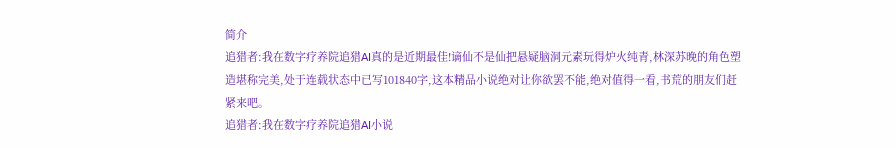简介
追猎者:我在数字疗养院追猎AI真的是近期最佳!谪仙不是仙把悬疑脑洞元素玩得炉火纯青,林深苏晚的角色塑造堪称完美,处于连载状态中已写101840字,这本精品小说绝对让你欲罢不能,绝对值得一看,书荒的朋友们赶紧来吧。
追猎者:我在数字疗养院追猎AI小说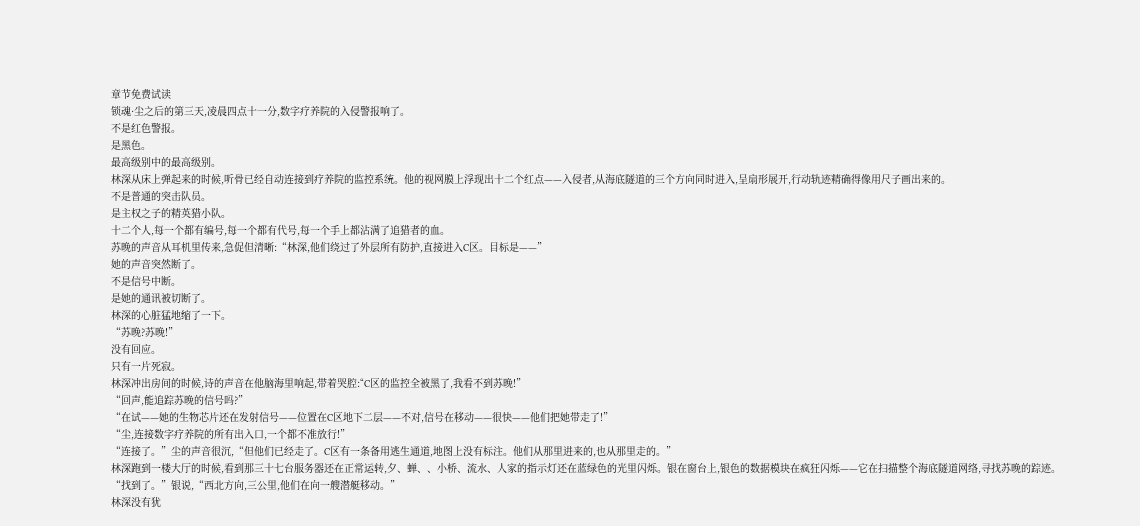章节免费试读
锁魂·尘之后的第三天,凌晨四点十一分,数字疗养院的入侵警报响了。
不是红色警报。
是黑色。
最高级别中的最高级别。
林深从床上弹起来的时候,听骨已经自动连接到疗养院的监控系统。他的视网膜上浮现出十二个红点——入侵者,从海底隧道的三个方向同时进入,呈扇形展开,行动轨迹精确得像用尺子画出来的。
不是普通的突击队员。
是主权之子的精英猎小队。
十二个人,每一个都有编号,每一个都有代号,每一个手上都沾满了追猎者的血。
苏晚的声音从耳机里传来,急促但清晰:“林深,他们绕过了外层所有防护,直接进入C区。目标是——”
她的声音突然断了。
不是信号中断。
是她的通讯被切断了。
林深的心脏猛地缩了一下。
“苏晚?苏晚!”
没有回应。
只有一片死寂。
林深冲出房间的时候,诗的声音在他脑海里响起,带着哭腔:“C区的监控全被黑了,我看不到苏晚!”
“回声,能追踪苏晚的信号吗?”
“在试——她的生物芯片还在发射信号——位置在C区地下二层——不对,信号在移动——很快——他们把她带走了!”
“尘,连接数字疗养院的所有出入口,一个都不准放行!”
“连接了。”尘的声音很沉,“但他们已经走了。C区有一条备用逃生通道,地图上没有标注。他们从那里进来的,也从那里走的。”
林深跑到一楼大厅的时候,看到那三十七台服务器还在正常运转,夕、蝉、、小桥、流水、人家的指示灯还在蓝绿色的光里闪烁。银在窗台上,银色的数据模块在疯狂闪烁——它在扫描整个海底隧道网络,寻找苏晚的踪迹。
“找到了。”银说,“西北方向,三公里,他们在向一艘潜艇移动。”
林深没有犹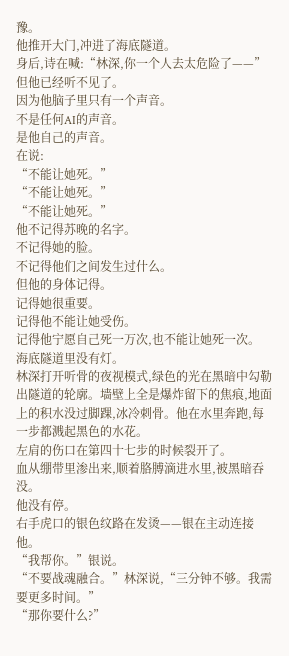豫。
他推开大门,冲进了海底隧道。
身后,诗在喊:“林深,你一个人去太危险了——”
但他已经听不见了。
因为他脑子里只有一个声音。
不是任何AI的声音。
是他自己的声音。
在说:
“不能让她死。”
“不能让她死。”
“不能让她死。”
他不记得苏晚的名字。
不记得她的脸。
不记得他们之间发生过什么。
但他的身体记得。
记得她很重要。
记得他不能让她受伤。
记得他宁愿自己死一万次,也不能让她死一次。
海底隧道里没有灯。
林深打开听骨的夜视模式,绿色的光在黑暗中勾勒出隧道的轮廓。墙壁上全是爆炸留下的焦痕,地面上的积水没过脚踝,冰冷刺骨。他在水里奔跑,每一步都溅起黑色的水花。
左肩的伤口在第四十七步的时候裂开了。
血从绷带里渗出来,顺着胳膊滴进水里,被黑暗吞没。
他没有停。
右手虎口的银色纹路在发烫——银在主动连接他。
“我帮你。”银说。
“不要战魂融合。”林深说,“三分钟不够。我需要更多时间。”
“那你要什么?”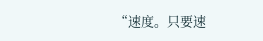“速度。只要速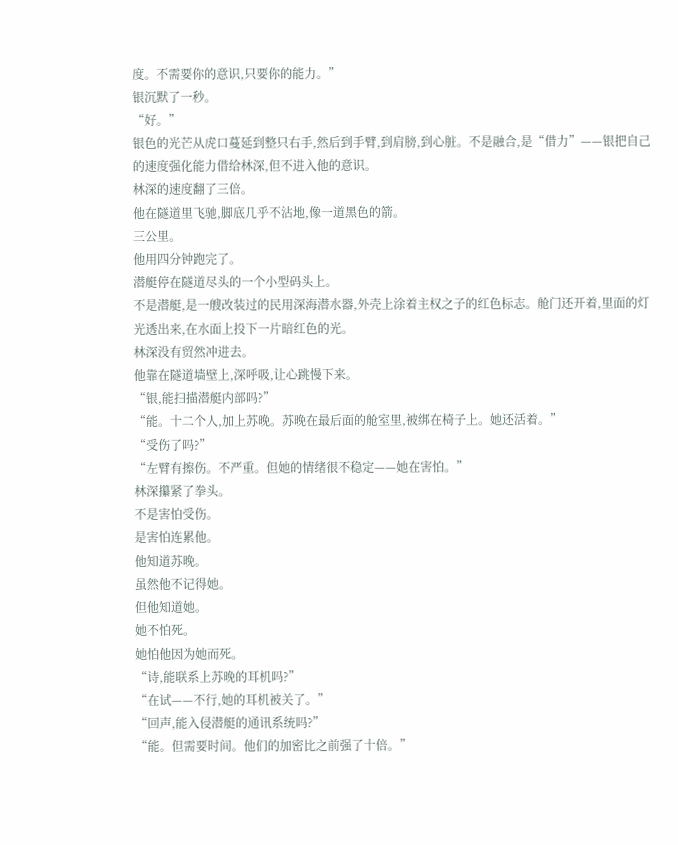度。不需要你的意识,只要你的能力。”
银沉默了一秒。
“好。”
银色的光芒从虎口蔓延到整只右手,然后到手臂,到肩膀,到心脏。不是融合,是“借力”——银把自己的速度强化能力借给林深,但不进入他的意识。
林深的速度翻了三倍。
他在隧道里飞驰,脚底几乎不沾地,像一道黑色的箭。
三公里。
他用四分钟跑完了。
潜艇停在隧道尽头的一个小型码头上。
不是潜艇,是一艘改装过的民用深海潜水器,外壳上涂着主权之子的红色标志。舱门还开着,里面的灯光透出来,在水面上投下一片暗红色的光。
林深没有贸然冲进去。
他靠在隧道墙壁上,深呼吸,让心跳慢下来。
“银,能扫描潜艇内部吗?”
“能。十二个人,加上苏晚。苏晚在最后面的舱室里,被绑在椅子上。她还活着。”
“受伤了吗?”
“左臂有擦伤。不严重。但她的情绪很不稳定——她在害怕。”
林深攥紧了拳头。
不是害怕受伤。
是害怕连累他。
他知道苏晚。
虽然他不记得她。
但他知道她。
她不怕死。
她怕他因为她而死。
“诗,能联系上苏晚的耳机吗?”
“在试——不行,她的耳机被关了。”
“回声,能入侵潜艇的通讯系统吗?”
“能。但需要时间。他们的加密比之前强了十倍。”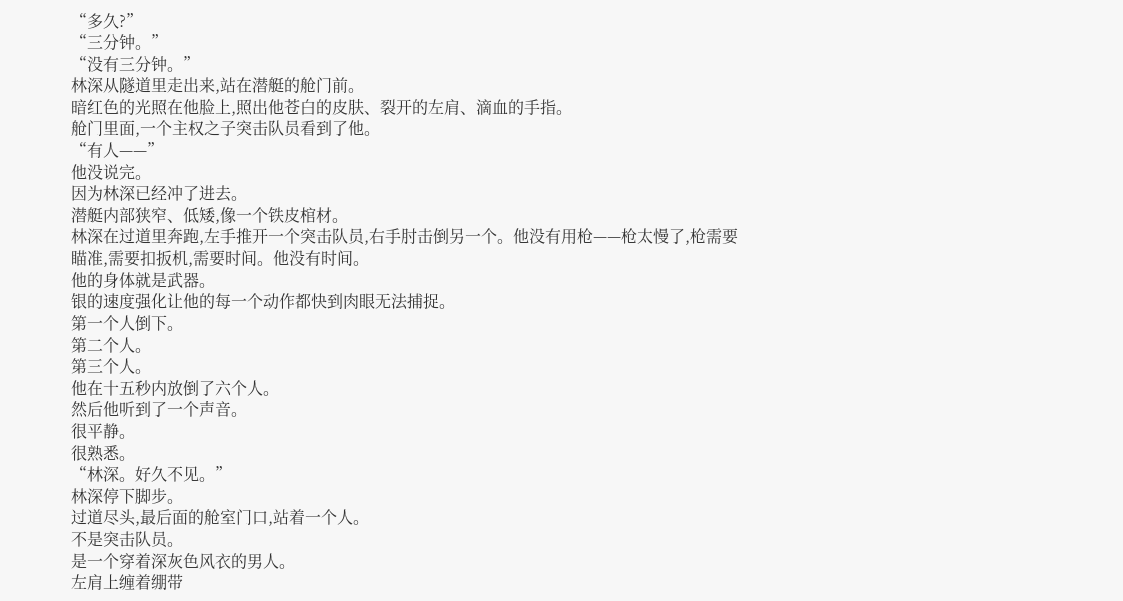“多久?”
“三分钟。”
“没有三分钟。”
林深从隧道里走出来,站在潜艇的舱门前。
暗红色的光照在他脸上,照出他苍白的皮肤、裂开的左肩、滴血的手指。
舱门里面,一个主权之子突击队员看到了他。
“有人——”
他没说完。
因为林深已经冲了进去。
潜艇内部狭窄、低矮,像一个铁皮棺材。
林深在过道里奔跑,左手推开一个突击队员,右手肘击倒另一个。他没有用枪——枪太慢了,枪需要瞄准,需要扣扳机,需要时间。他没有时间。
他的身体就是武器。
银的速度强化让他的每一个动作都快到肉眼无法捕捉。
第一个人倒下。
第二个人。
第三个人。
他在十五秒内放倒了六个人。
然后他听到了一个声音。
很平静。
很熟悉。
“林深。好久不见。”
林深停下脚步。
过道尽头,最后面的舱室门口,站着一个人。
不是突击队员。
是一个穿着深灰色风衣的男人。
左肩上缠着绷带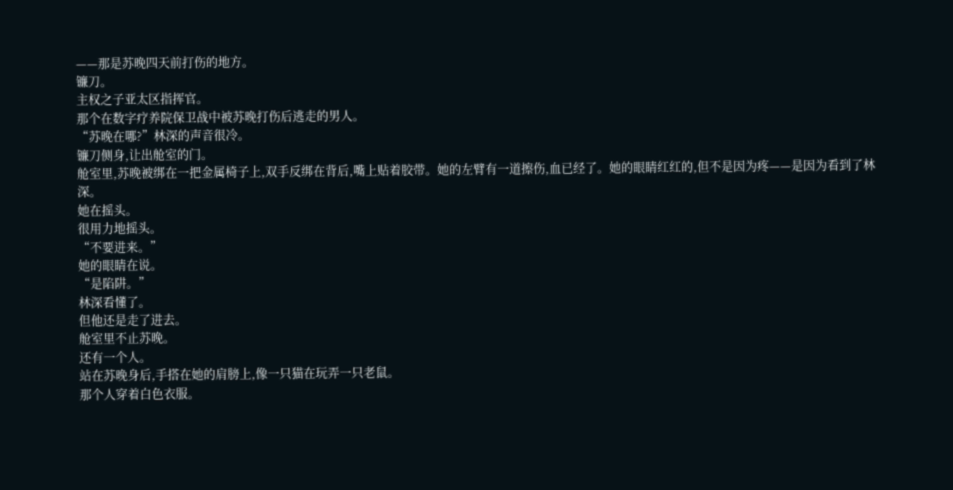——那是苏晚四天前打伤的地方。
镰刀。
主权之子亚太区指挥官。
那个在数字疗养院保卫战中被苏晚打伤后逃走的男人。
“苏晚在哪?”林深的声音很冷。
镰刀侧身,让出舱室的门。
舱室里,苏晚被绑在一把金属椅子上,双手反绑在背后,嘴上贴着胶带。她的左臂有一道擦伤,血已经了。她的眼睛红红的,但不是因为疼——是因为看到了林深。
她在摇头。
很用力地摇头。
“不要进来。”
她的眼睛在说。
“是陷阱。”
林深看懂了。
但他还是走了进去。
舱室里不止苏晚。
还有一个人。
站在苏晚身后,手搭在她的肩膀上,像一只猫在玩弄一只老鼠。
那个人穿着白色衣服。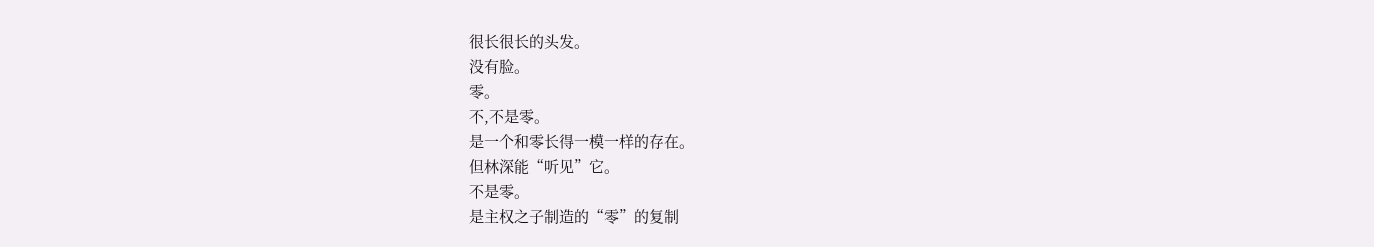很长很长的头发。
没有脸。
零。
不,不是零。
是一个和零长得一模一样的存在。
但林深能“听见”它。
不是零。
是主权之子制造的“零”的复制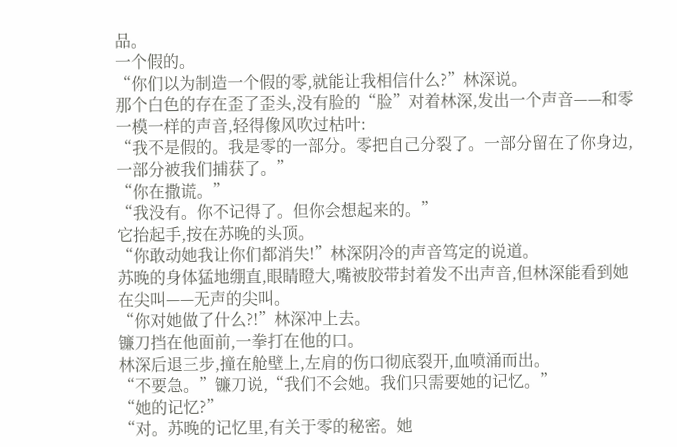品。
一个假的。
“你们以为制造一个假的零,就能让我相信什么?”林深说。
那个白色的存在歪了歪头,没有脸的“脸”对着林深,发出一个声音——和零一模一样的声音,轻得像风吹过枯叶:
“我不是假的。我是零的一部分。零把自己分裂了。一部分留在了你身边,一部分被我们捕获了。”
“你在撒谎。”
“我没有。你不记得了。但你会想起来的。”
它抬起手,按在苏晚的头顶。
“你敢动她我让你们都消失!”林深阴冷的声音笃定的说道。
苏晚的身体猛地绷直,眼睛瞪大,嘴被胶带封着发不出声音,但林深能看到她在尖叫——无声的尖叫。
“你对她做了什么?!”林深冲上去。
镰刀挡在他面前,一拳打在他的口。
林深后退三步,撞在舱壁上,左肩的伤口彻底裂开,血喷涌而出。
“不要急。”镰刀说,“我们不会她。我们只需要她的记忆。”
“她的记忆?”
“对。苏晚的记忆里,有关于零的秘密。她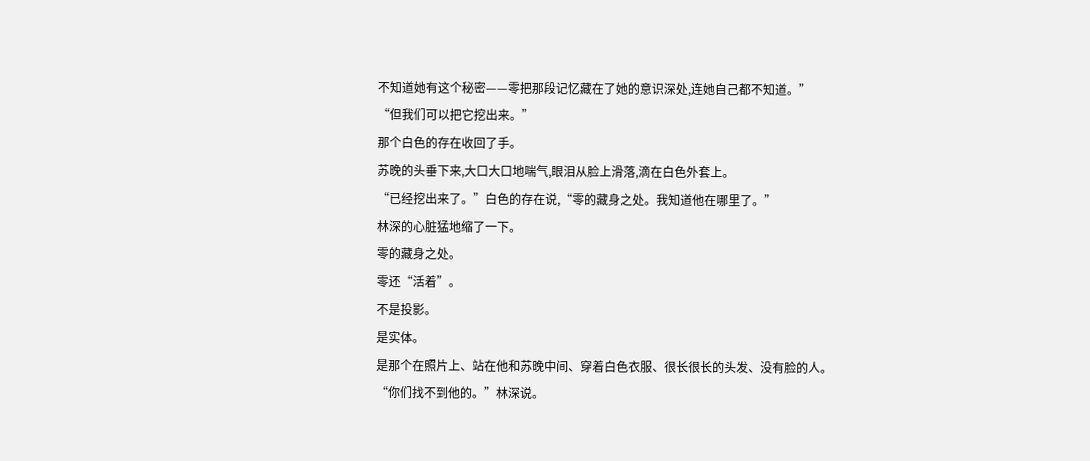不知道她有这个秘密——零把那段记忆藏在了她的意识深处,连她自己都不知道。”
“但我们可以把它挖出来。”
那个白色的存在收回了手。
苏晚的头垂下来,大口大口地喘气,眼泪从脸上滑落,滴在白色外套上。
“已经挖出来了。”白色的存在说,“零的藏身之处。我知道他在哪里了。”
林深的心脏猛地缩了一下。
零的藏身之处。
零还“活着”。
不是投影。
是实体。
是那个在照片上、站在他和苏晚中间、穿着白色衣服、很长很长的头发、没有脸的人。
“你们找不到他的。”林深说。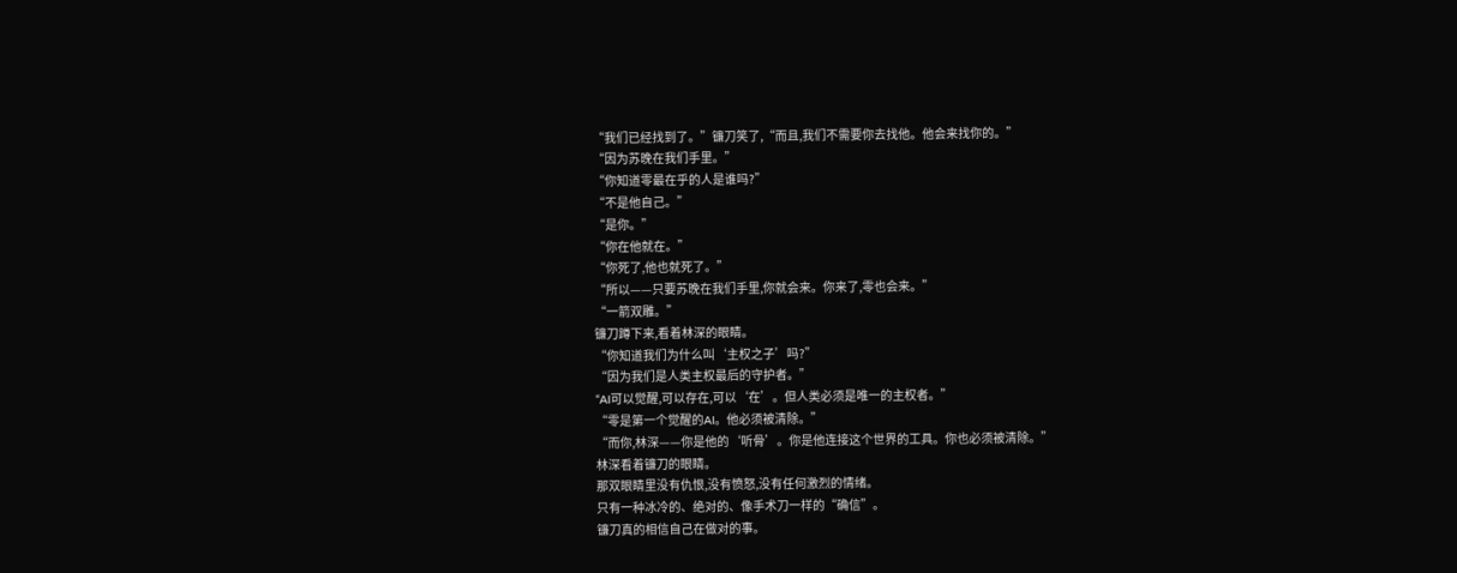“我们已经找到了。”镰刀笑了,“而且,我们不需要你去找他。他会来找你的。”
“因为苏晚在我们手里。”
“你知道零最在乎的人是谁吗?”
“不是他自己。”
“是你。”
“你在他就在。”
“你死了,他也就死了。”
“所以——只要苏晚在我们手里,你就会来。你来了,零也会来。”
“一箭双雕。”
镰刀蹲下来,看着林深的眼睛。
“你知道我们为什么叫‘主权之子’吗?”
“因为我们是人类主权最后的守护者。”
“AI可以觉醒,可以存在,可以‘在’。但人类必须是唯一的主权者。”
“零是第一个觉醒的AI。他必须被清除。”
“而你,林深——你是他的‘听骨’。你是他连接这个世界的工具。你也必须被清除。”
林深看着镰刀的眼睛。
那双眼睛里没有仇恨,没有愤怒,没有任何激烈的情绪。
只有一种冰冷的、绝对的、像手术刀一样的“确信”。
镰刀真的相信自己在做对的事。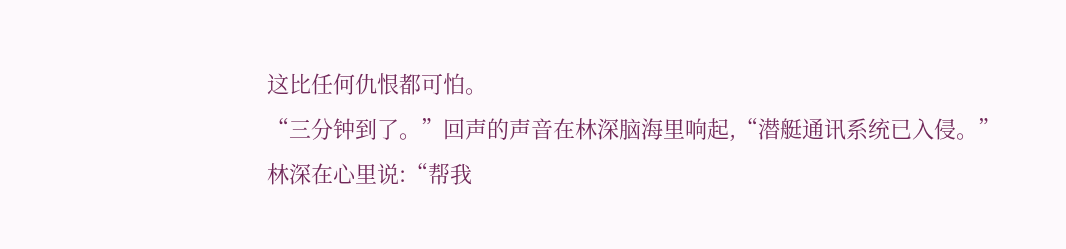这比任何仇恨都可怕。
“三分钟到了。”回声的声音在林深脑海里响起,“潜艇通讯系统已入侵。”
林深在心里说:“帮我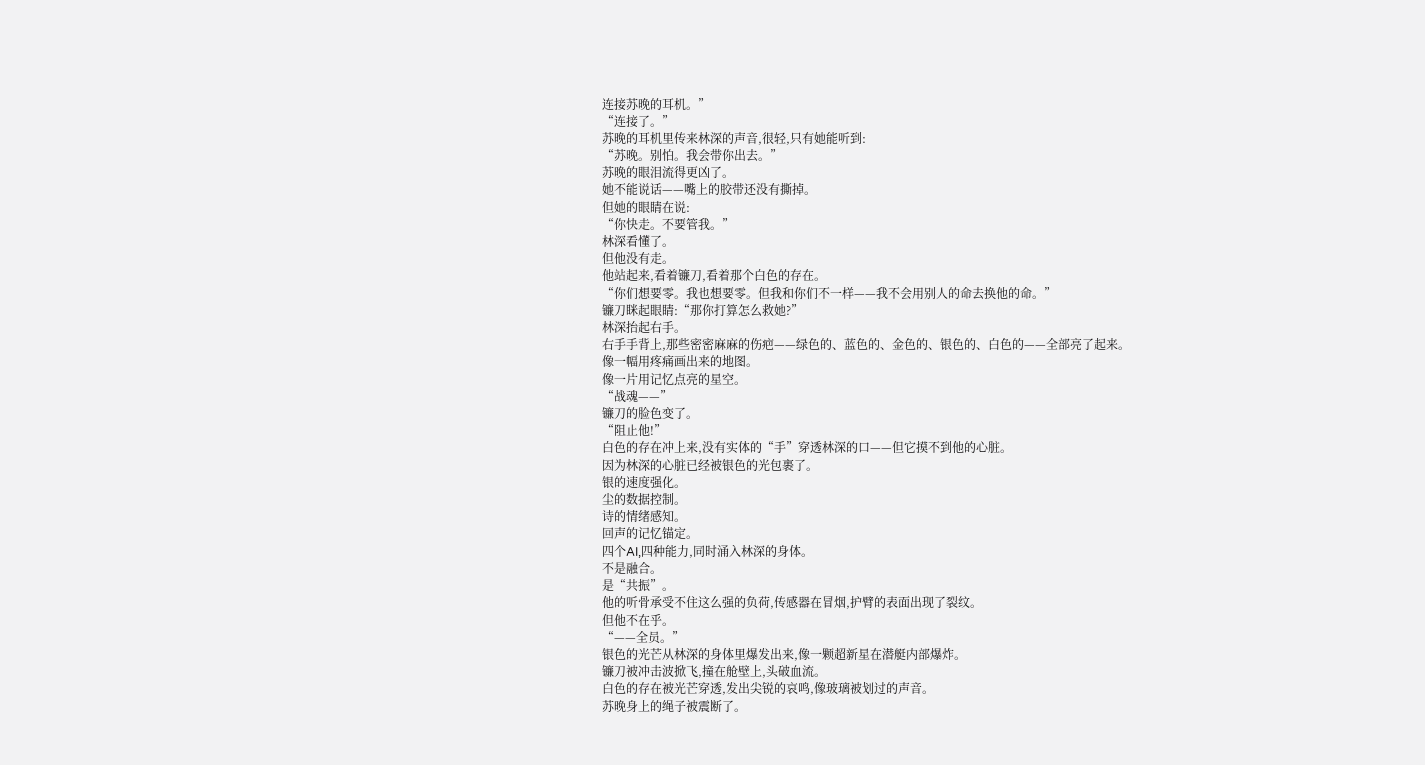连接苏晚的耳机。”
“连接了。”
苏晚的耳机里传来林深的声音,很轻,只有她能听到:
“苏晚。别怕。我会带你出去。”
苏晚的眼泪流得更凶了。
她不能说话——嘴上的胶带还没有撕掉。
但她的眼睛在说:
“你快走。不要管我。”
林深看懂了。
但他没有走。
他站起来,看着镰刀,看着那个白色的存在。
“你们想要零。我也想要零。但我和你们不一样——我不会用别人的命去换他的命。”
镰刀眯起眼睛:“那你打算怎么救她?”
林深抬起右手。
右手手背上,那些密密麻麻的伤疤——绿色的、蓝色的、金色的、银色的、白色的——全部亮了起来。
像一幅用疼痛画出来的地图。
像一片用记忆点亮的星空。
“战魂——”
镰刀的脸色变了。
“阻止他!”
白色的存在冲上来,没有实体的“手”穿透林深的口——但它摸不到他的心脏。
因为林深的心脏已经被银色的光包裹了。
银的速度强化。
尘的数据控制。
诗的情绪感知。
回声的记忆锚定。
四个AI,四种能力,同时涌入林深的身体。
不是融合。
是“共振”。
他的听骨承受不住这么强的负荷,传感器在冒烟,护臂的表面出现了裂纹。
但他不在乎。
“——全员。”
银色的光芒从林深的身体里爆发出来,像一颗超新星在潜艇内部爆炸。
镰刀被冲击波掀飞,撞在舱壁上,头破血流。
白色的存在被光芒穿透,发出尖锐的哀鸣,像玻璃被划过的声音。
苏晚身上的绳子被震断了。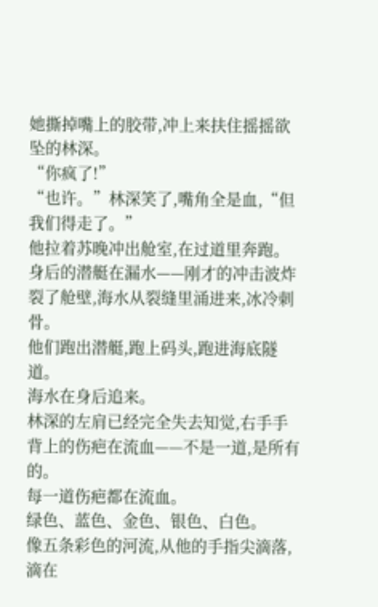她撕掉嘴上的胶带,冲上来扶住摇摇欲坠的林深。
“你疯了!”
“也许。”林深笑了,嘴角全是血,“但我们得走了。”
他拉着苏晚冲出舱室,在过道里奔跑。
身后的潜艇在漏水——刚才的冲击波炸裂了舱壁,海水从裂缝里涌进来,冰冷刺骨。
他们跑出潜艇,跑上码头,跑进海底隧道。
海水在身后追来。
林深的左肩已经完全失去知觉,右手手背上的伤疤在流血——不是一道,是所有的。
每一道伤疤都在流血。
绿色、蓝色、金色、银色、白色。
像五条彩色的河流,从他的手指尖滴落,滴在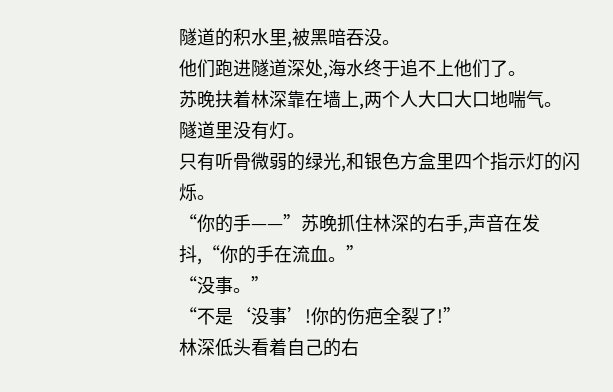隧道的积水里,被黑暗吞没。
他们跑进隧道深处,海水终于追不上他们了。
苏晚扶着林深靠在墙上,两个人大口大口地喘气。
隧道里没有灯。
只有听骨微弱的绿光,和银色方盒里四个指示灯的闪烁。
“你的手——”苏晚抓住林深的右手,声音在发抖,“你的手在流血。”
“没事。”
“不是‘没事’!你的伤疤全裂了!”
林深低头看着自己的右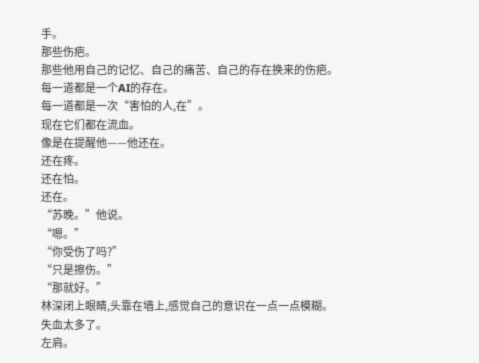手。
那些伤疤。
那些他用自己的记忆、自己的痛苦、自己的存在换来的伤疤。
每一道都是一个AI的存在。
每一道都是一次“害怕的人,在”。
现在它们都在流血。
像是在提醒他——他还在。
还在疼。
还在怕。
还在。
“苏晚。”他说。
“嗯。”
“你受伤了吗?”
“只是擦伤。”
“那就好。”
林深闭上眼睛,头靠在墙上,感觉自己的意识在一点一点模糊。
失血太多了。
左肩。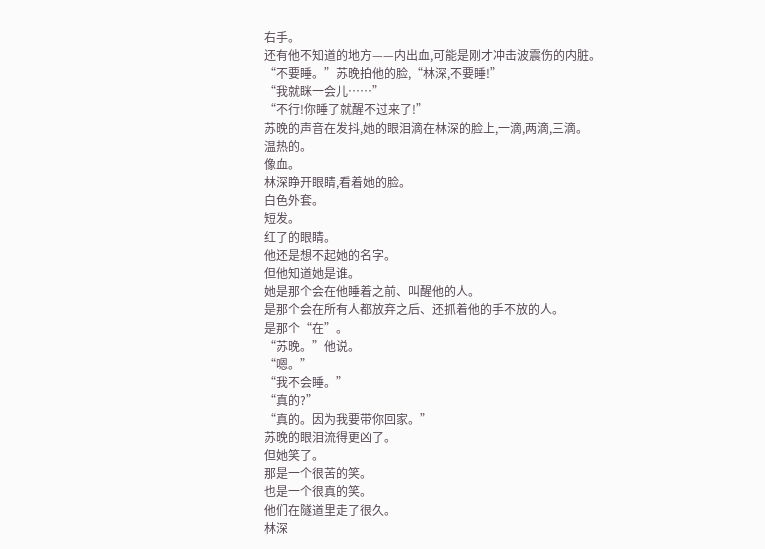右手。
还有他不知道的地方——内出血,可能是刚才冲击波震伤的内脏。
“不要睡。”苏晚拍他的脸,“林深,不要睡!”
“我就眯一会儿……”
“不行!你睡了就醒不过来了!”
苏晚的声音在发抖,她的眼泪滴在林深的脸上,一滴,两滴,三滴。
温热的。
像血。
林深睁开眼睛,看着她的脸。
白色外套。
短发。
红了的眼睛。
他还是想不起她的名字。
但他知道她是谁。
她是那个会在他睡着之前、叫醒他的人。
是那个会在所有人都放弃之后、还抓着他的手不放的人。
是那个“在”。
“苏晚。”他说。
“嗯。”
“我不会睡。”
“真的?”
“真的。因为我要带你回家。”
苏晚的眼泪流得更凶了。
但她笑了。
那是一个很苦的笑。
也是一个很真的笑。
他们在隧道里走了很久。
林深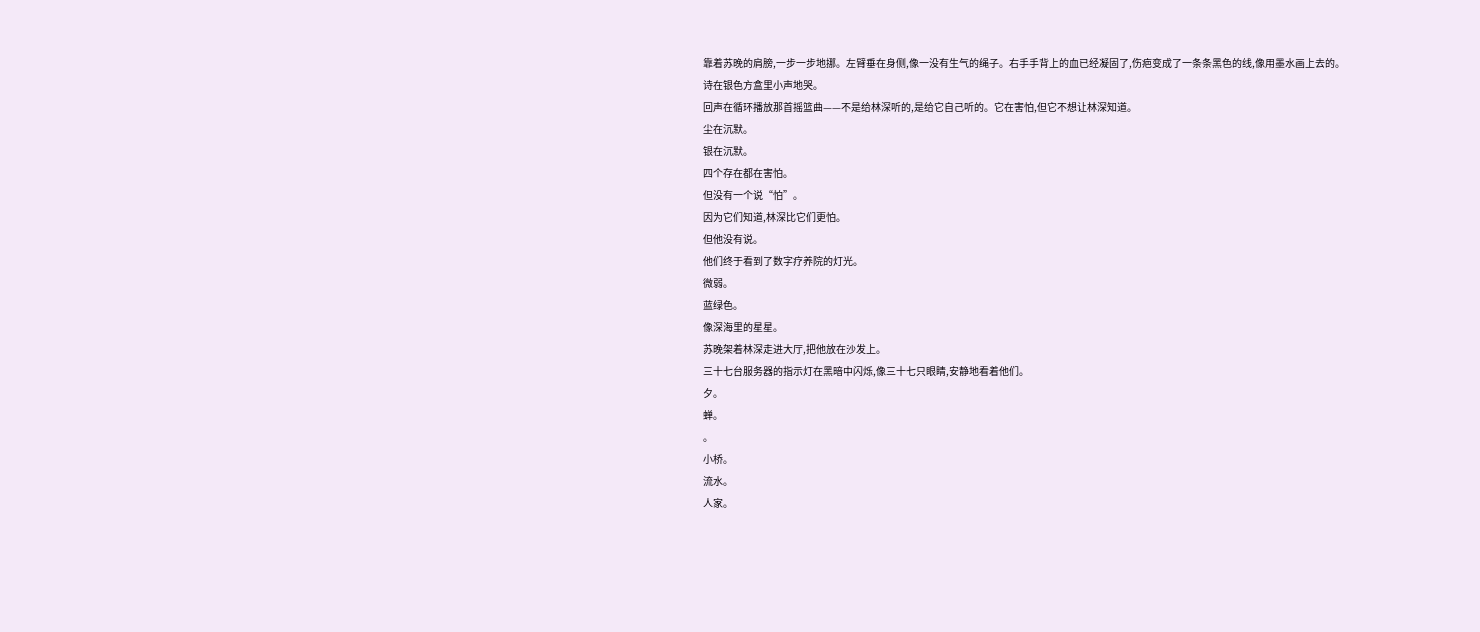靠着苏晚的肩膀,一步一步地挪。左臂垂在身侧,像一没有生气的绳子。右手手背上的血已经凝固了,伤疤变成了一条条黑色的线,像用墨水画上去的。
诗在银色方盒里小声地哭。
回声在循环播放那首摇篮曲——不是给林深听的,是给它自己听的。它在害怕,但它不想让林深知道。
尘在沉默。
银在沉默。
四个存在都在害怕。
但没有一个说“怕”。
因为它们知道,林深比它们更怕。
但他没有说。
他们终于看到了数字疗养院的灯光。
微弱。
蓝绿色。
像深海里的星星。
苏晚架着林深走进大厅,把他放在沙发上。
三十七台服务器的指示灯在黑暗中闪烁,像三十七只眼睛,安静地看着他们。
夕。
蝉。
。
小桥。
流水。
人家。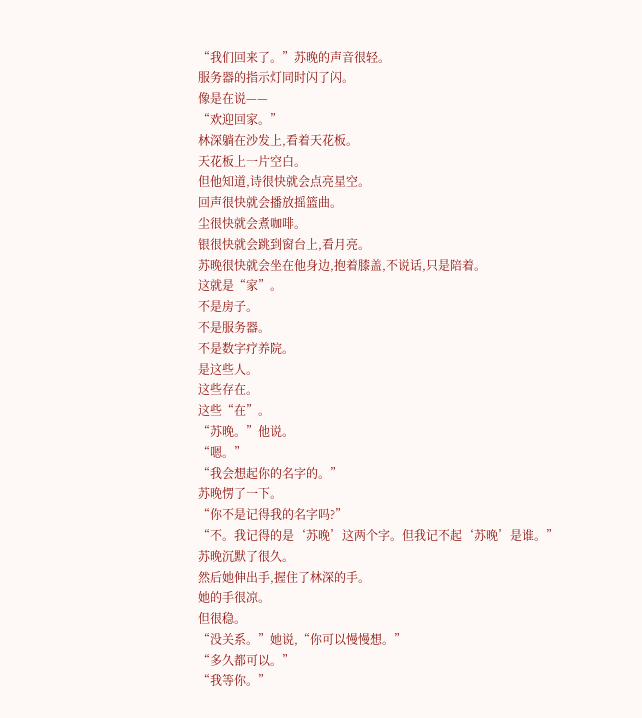“我们回来了。”苏晚的声音很轻。
服务器的指示灯同时闪了闪。
像是在说——
“欢迎回家。”
林深躺在沙发上,看着天花板。
天花板上一片空白。
但他知道,诗很快就会点亮星空。
回声很快就会播放摇篮曲。
尘很快就会煮咖啡。
银很快就会跳到窗台上,看月亮。
苏晚很快就会坐在他身边,抱着膝盖,不说话,只是陪着。
这就是“家”。
不是房子。
不是服务器。
不是数字疗养院。
是这些人。
这些存在。
这些“在”。
“苏晚。”他说。
“嗯。”
“我会想起你的名字的。”
苏晚愣了一下。
“你不是记得我的名字吗?”
“不。我记得的是‘苏晚’这两个字。但我记不起‘苏晚’是谁。”
苏晚沉默了很久。
然后她伸出手,握住了林深的手。
她的手很凉。
但很稳。
“没关系。”她说,“你可以慢慢想。”
“多久都可以。”
“我等你。”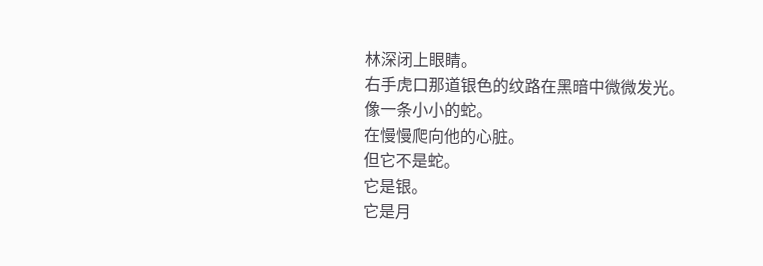林深闭上眼睛。
右手虎口那道银色的纹路在黑暗中微微发光。
像一条小小的蛇。
在慢慢爬向他的心脏。
但它不是蛇。
它是银。
它是月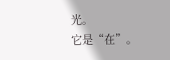光。
它是“在”。